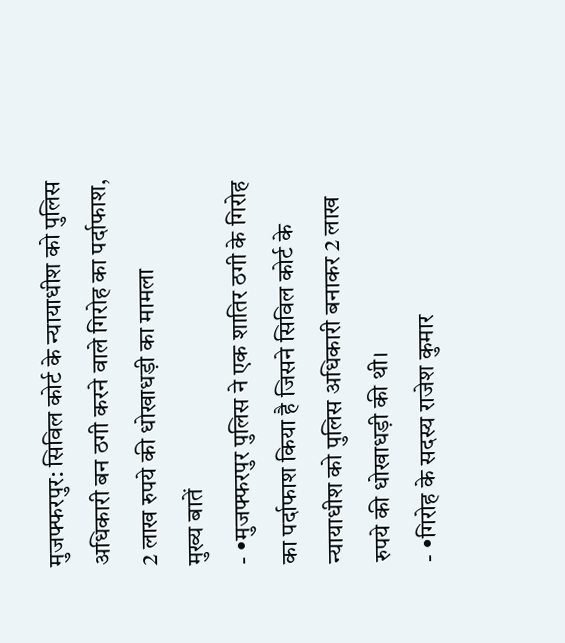मुजफ्फरपुर: सिविल कोर्ट के न्यायाधीश को पुलिस अधिकारी बन ठगी करने वाले गिरोह का पर्दाफाश, 2 लाख रुपये की धोखाधड़ी का मामला
मुख्य बातें
- •मुजफ्फरपुर पुलिस ने एक शातिर ठगी के गिरोह का पर्दाफाश किया है जिसने सिविल कोर्ट के न्यायाधीश को पुलिस अधिकारी बनाकर 2 लाख रुपये की धोखाधड़ी की थी।
- •गिरोह के सदस्य राजेश कुमार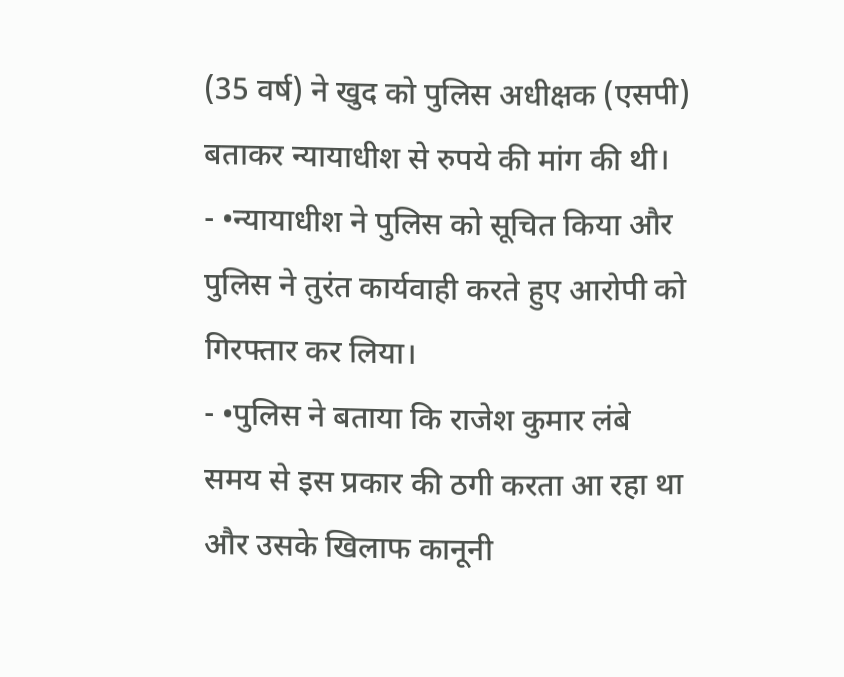(35 वर्ष) ने खुद को पुलिस अधीक्षक (एसपी) बताकर न्यायाधीश से रुपये की मांग की थी।
- •न्यायाधीश ने पुलिस को सूचित किया और पुलिस ने तुरंत कार्यवाही करते हुए आरोपी को गिरफ्तार कर लिया।
- •पुलिस ने बताया कि राजेश कुमार लंबे समय से इस प्रकार की ठगी करता आ रहा था और उसके खिलाफ कानूनी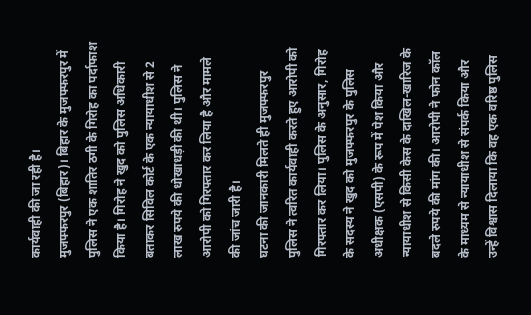कार्यवाही की जा रही है।
मुजफ्फरपुर (बिहार)। बिहार के मुजफ्फरपुर में पुलिस ने एक शातिर ठगी के गिरोह का पर्दाफाश किया है। गिरोह ने खुद को पुलिस अधिकारी बताकर सिविल कोर्ट के एक न्यायाधीश से 2 लाख रुपये की धोखाधड़ी की थी। पुलिस ने आरोपी को गिरफ्तार कर लिया है और मामले की जांच जारी है।
घटना की जानकारी मिलते ही मुजफ्फरपुर पुलिस ने त्वरित कार्यवाही करते हुए आरोपी को गिरफ्तार कर लिया। पुलिस के अनुसार, गिरोह के सदस्य ने खुद को मुजफ्फरपुर के पुलिस अधीक्षक (एसपी) के रूप में पेश किया और न्यायाधीश से किसी केस के दाखिल-खारिज के बदले रुपये की मांग की। आरोपी ने फोन कॉल के माध्यम से न्यायाधीश से संपर्क किया और उन्हें विश्वास दिलाया कि वह एक वरिष्ठ पुलिस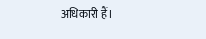अधिकारी हैं।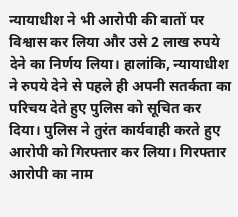न्यायाधीश ने भी आरोपी की बातों पर विश्वास कर लिया और उसे 2 लाख रुपये देने का निर्णय लिया। हालांकि, न्यायाधीश ने रुपये देने से पहले ही अपनी सतर्कता का परिचय देते हुए पुलिस को सूचित कर दिया। पुलिस ने तुरंत कार्यवाही करते हुए आरोपी को गिरफ्तार कर लिया। गिरफ्तार आरोपी का नाम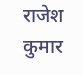राजेश कुमार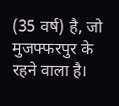(35 वर्ष) है, जो मुजफ्फरपुर के रहने वाला है।